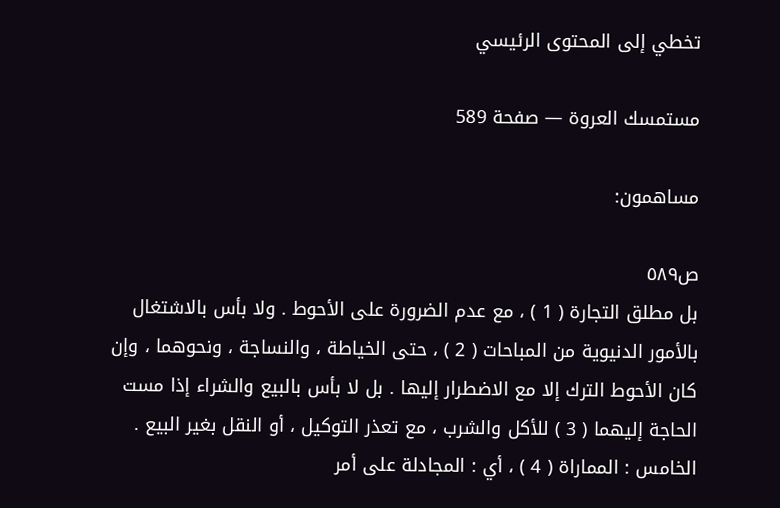تخطي إلى المحتوى الرئيسي

مستمسك العروة — صفحة 589

مساهمون:

ص٥٨٩
بل مطلق التجارة ( 1 ) ، مع عدم الضرورة على الأحوط . ولا بأس بالاشتغال بالأمور الدنيوية من المباحات ( 2 ) ، حتى الخياطة ، والنساجة ، ونحوهما ، وإن كان الأحوط الترك إلا مع الاضطرار إليها . بل لا بأس بالبيع والشراء إذا مست الحاجة إليهما ( 3 ) للأكل والشرب ، مع تعذر التوكيل ، أو النقل بغير البيع .
الخامس : المماراة ( 4 ) ، أي : المجادلة على أمر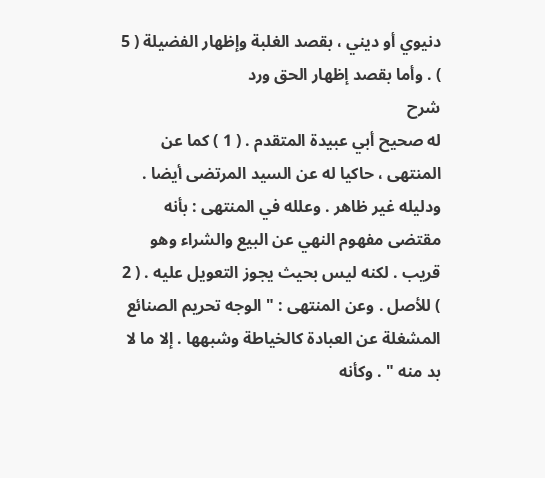دنيوي أو ديني ، بقصد الغلبة وإظهار الفضيلة ( 5 ) . وأما بقصد إظهار الحق ورد
شرح
له صحيح أبي عبيدة المتقدم . ( 1 ) كما عن المنتهى ، حاكيا له عن السيد المرتضى أيضا . ودليله غير ظاهر . وعلله في المنتهى : بأنه مقتضى مفهوم النهي عن البيع والشراء وهو قريب . لكنه ليس بحيث يجوز التعويل عليه . ( 2 ) للأصل . وعن المنتهى : " الوجه تحريم الصنائع المشغلة عن العبادة كالخياطة وشبهها . إلا ما لا بد منه " . وكأنه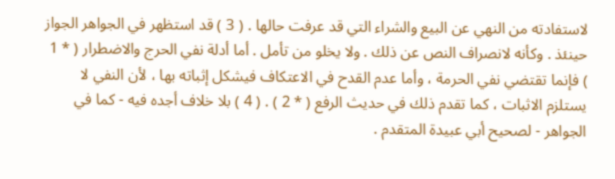لاستفادته من النهي عن البيع والشراء التي قد عرفت حالها . ( 3 ) قد استظهر في الجواهر الجواز حينئذ . وكأنه لانصراف النص عن ذلك . ولا يخلو من تأمل . أما أدلة نفي الحرج والاضطرار ( * 1 ) فإنما تقتضي نفي الحرمة ، وأما عدم القدح في الاعتكاف فيشكل إثباته بها ، لأن النفي لا يستلزم الاثبات ، كما تقدم ذلك في حديث الرفع ( * 2 ) . ( 4 ) بلا خلاف أجده فيه - كما في الجواهر - لصحيح أبي عبيدة المتقدم .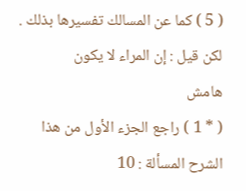( 5 ) كما عن المسالك تفسيرها بذلك . لكن قيل : إن المراء لا يكون
هامش
( * 1 ) راجع الجزء الأول من هذا الشرح المسألة : 10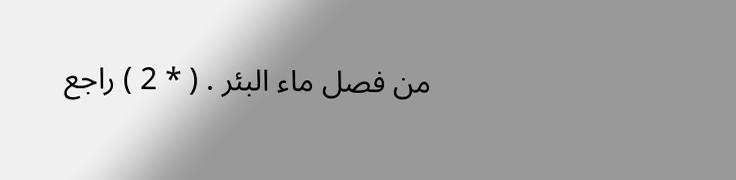من فصل ماء البئر . ( * 2 ) راجع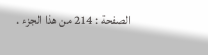الصفحة : 214 من هذا الجزء .